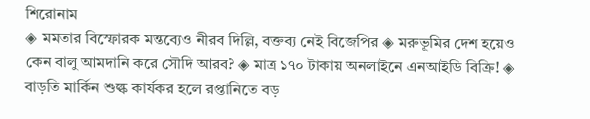শিরোনাম
◈ মমতার বিস্ফোরক মন্তব্যেও নীরব দিল্লি, বক্তব্য নেই বিজেপির ◈ মরুভূমির দেশ হয়েও কেন বালু আমদানি করে সৌদি আরব? ◈ মাত্র ১৭০ টাকায় অনলাইনে এনআইডি বিক্রি! ◈ বাড়তি মার্কিন শুল্ক কার্যকর হলে রপ্তানিতে বড়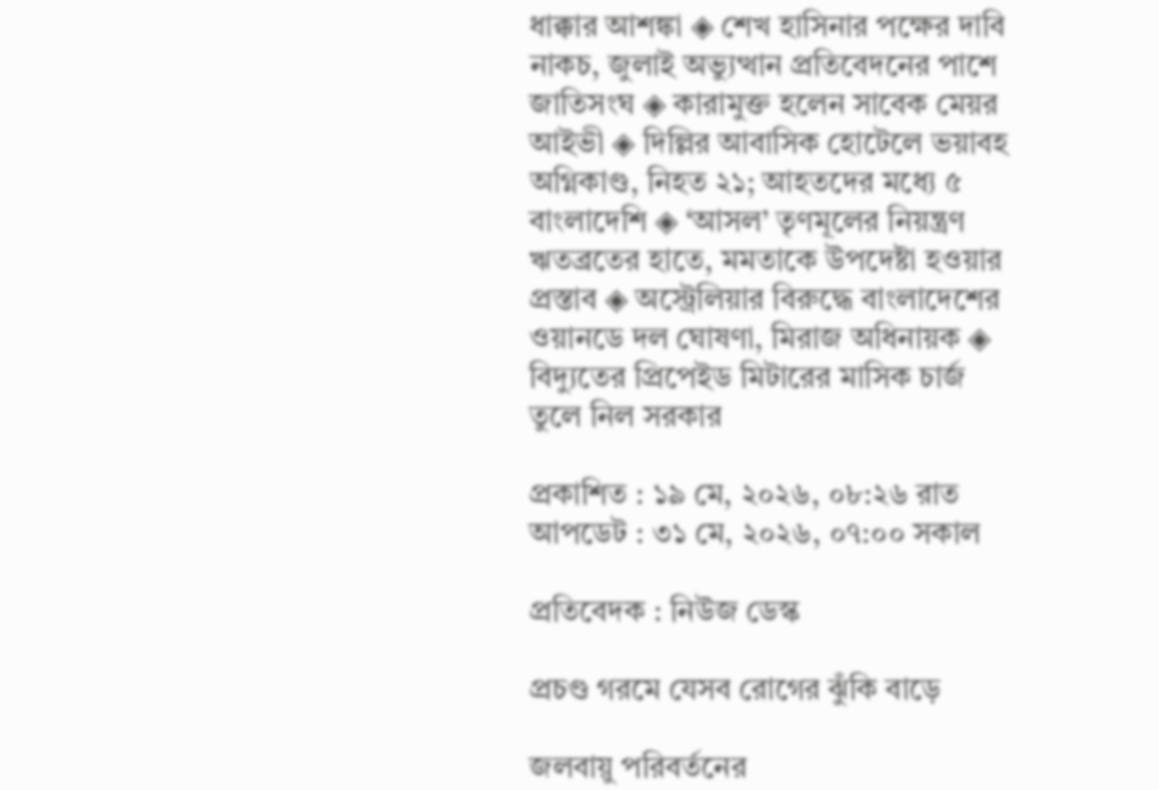ধাক্কার আশঙ্কা ◈ শেখ হাসিনার পক্ষের দাবি নাকচ, জুলাই অভ্যুত্থান প্রতিবেদনের পাশে জাতিসংঘ ◈ কারামুক্ত হলেন সাবেক মেয়র আইভী ◈ দিল্লির আবাসিক হোটেলে ভয়াবহ অগ্নিকাণ্ড, নিহত ২১; আহতদের মধ্যে ৫ বাংলাদেশি ◈ ‘আসল’ তৃণমূলের নিয়ন্ত্রণ ঋতব্রতের হাতে, মমতাকে উপদেষ্টা হওয়ার প্রস্তাব ◈ অস্ট্রেলিয়ার বিরু‌দ্ধে বাংলা‌দে‌শের ওয়ান‌ডে দল ঘোষণা, মিরাজ অ‌ধিনায়ক ◈ বিদ্যুতের প্রিপেইড মিটারের মাসিক চার্জ তুলে নিল সরকার

প্রকাশিত : ১৯ মে, ২০২৬, ০৮:২৬ রাত
আপডেট : ৩১ মে, ২০২৬, ০৭:০০ সকাল

প্রতিবেদক : নিউজ ডেস্ক

প্রচণ্ড গরমে যেসব রোগের ঝুঁকি বাড়ে

জলবায়ু পরিবর্তনের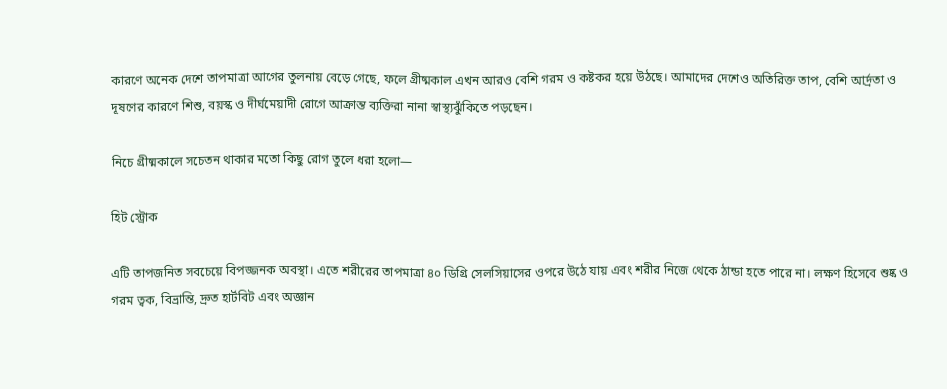কারণে অনেক দেশে তাপমাত্রা আগের তুলনায় বেড়ে গেছে, ফলে গ্রীষ্মকাল এখন আরও বেশি গরম ও কষ্টকর হয়ে উঠছে। আমাদের দেশেও অতিরিক্ত তাপ, বেশি আর্দ্রতা ও দূষণের কারণে শিশু, বয়স্ক ও দীর্ঘমেয়াদী রোগে আক্রান্ত ব্যক্তিরা নানা স্বাস্থ্যঝুঁকিতে পড়ছেন।

নিচে গ্রীষ্মকালে সচেতন থাকার মতো কিছু রোগ তুলে ধরা হলো—

হিট স্ট্রোক

এটি তাপজনিত সবচেয়ে বিপজ্জনক অবস্থা। এতে শরীরের তাপমাত্রা ৪০ ডিগ্রি সেলসিয়াসের ওপরে উঠে যায় এবং শরীর নিজে থেকে ঠান্ডা হতে পারে না। লক্ষণ হিসেবে শুষ্ক ও গরম ত্বক, বিভ্রান্তি, দ্রুত হার্টবিট এবং অজ্ঞান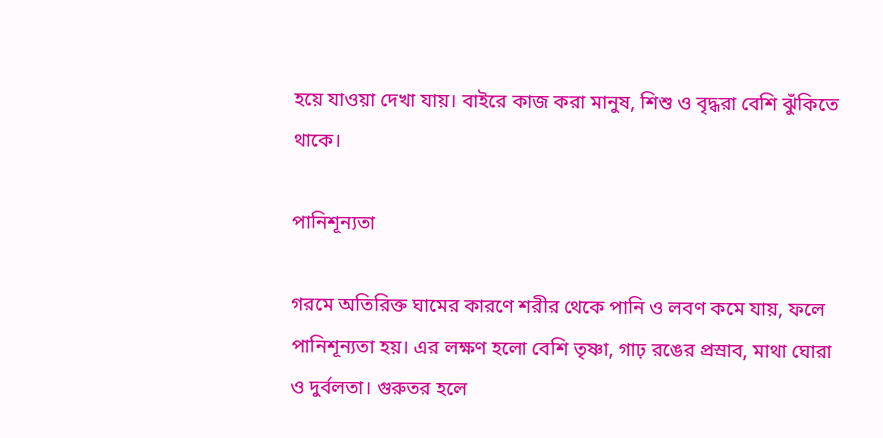হয়ে যাওয়া দেখা যায়। বাইরে কাজ করা মানুষ, শিশু ও বৃদ্ধরা বেশি ঝুঁকিতে থাকে।

পানিশূন্যতা

গরমে অতিরিক্ত ঘামের কারণে শরীর থেকে পানি ও লবণ কমে যায়, ফলে পানিশূন্যতা হয়। এর লক্ষণ হলো বেশি তৃষ্ণা, গাঢ় রঙের প্রস্রাব, মাথা ঘোরা ও দুর্বলতা। গুরুতর হলে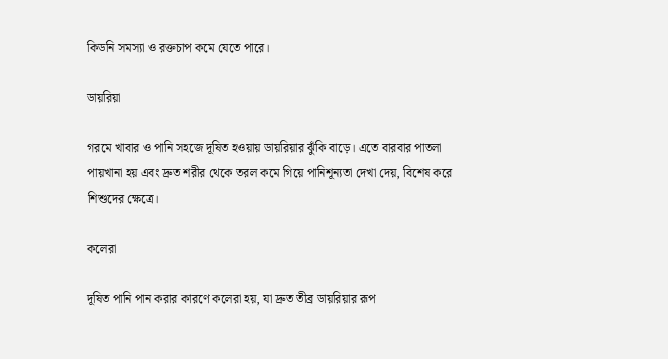কিডনি সমস্যা ও রক্তচাপ কমে যেতে পারে।

ডায়রিয়া

গরমে খাবার ও পানি সহজে দূষিত হওয়ায় ডায়রিয়ার ঝুঁকি বাড়ে। এতে বারবার পাতলা পায়খানা হয় এবং দ্রুত শরীর থেকে তরল কমে গিয়ে পানিশূন্যতা দেখা দেয়, বিশেষ করে শিশুদের ক্ষেত্রে।

কলেরা

দূষিত পানি পান করার কারণে কলেরা হয়, যা দ্রুত তীব্র ডায়রিয়ার রূপ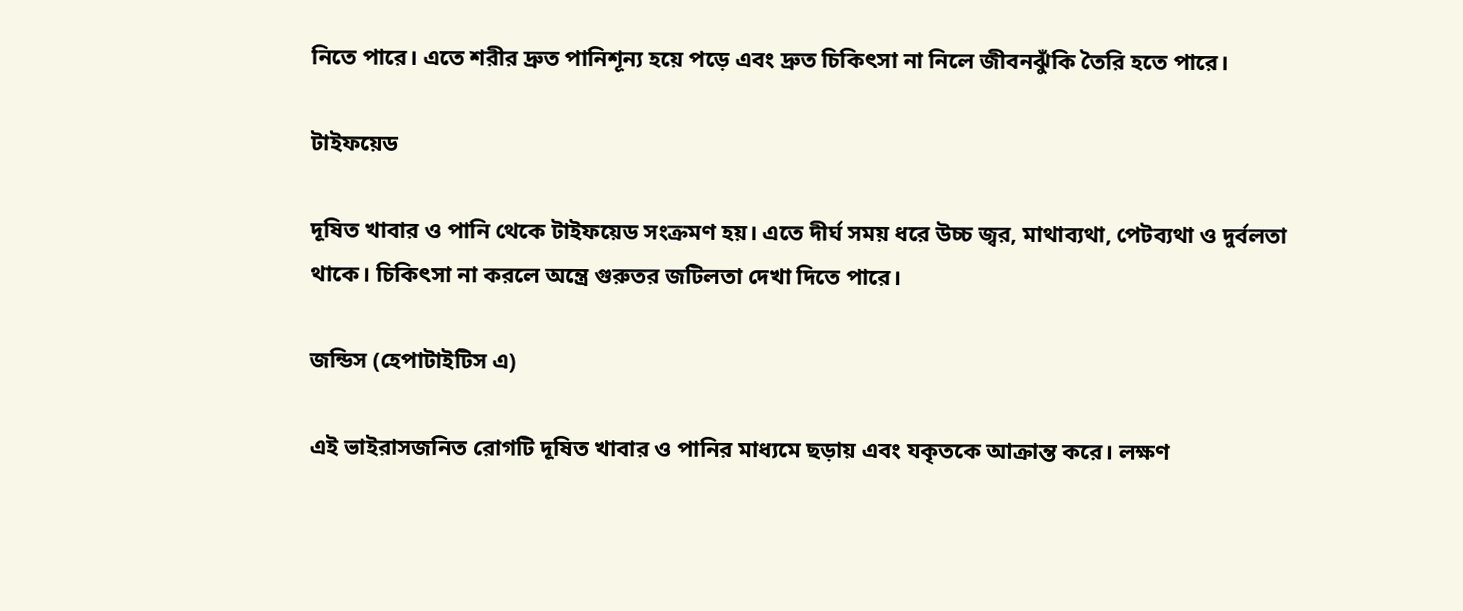নিতে পারে। এতে শরীর দ্রুত পানিশূন্য হয়ে পড়ে এবং দ্রুত চিকিৎসা না নিলে জীবনঝুঁকি তৈরি হতে পারে।

টাইফয়েড

দূষিত খাবার ও পানি থেকে টাইফয়েড সংক্রমণ হয়। এতে দীর্ঘ সময় ধরে উচ্চ জ্বর, মাথাব্যথা, পেটব্যথা ও দুর্বলতা থাকে। চিকিৎসা না করলে অন্ত্রে গুরুতর জটিলতা দেখা দিতে পারে।

জন্ডিস (হেপাটাইটিস এ)

এই ভাইরাসজনিত রোগটি দূষিত খাবার ও পানির মাধ্যমে ছড়ায় এবং যকৃতকে আক্রান্ত করে। লক্ষণ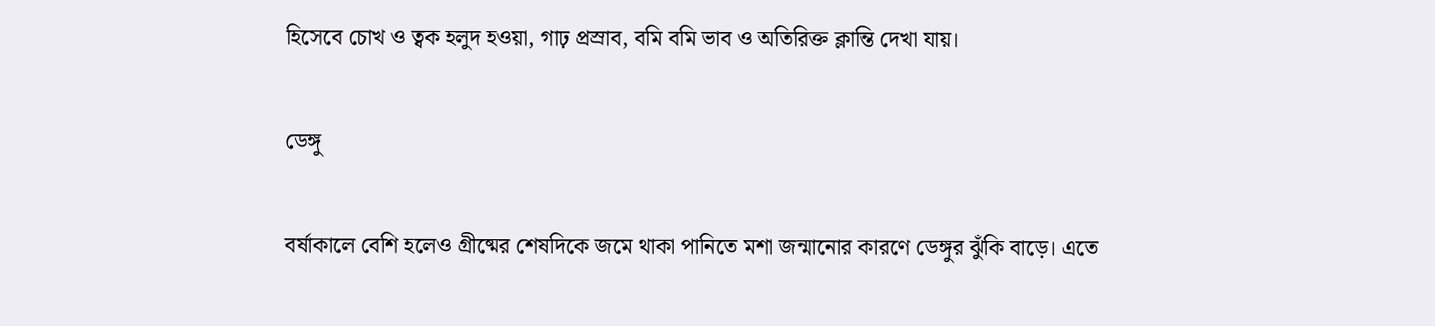হিসেবে চোখ ও ত্বক হলুদ হওয়া, গাঢ় প্রস্রাব, বমি বমি ভাব ও অতিরিক্ত ক্লান্তি দেখা যায়।

ডেঙ্গু

বর্ষাকালে বেশি হলেও গ্রীষ্মের শেষদিকে জমে থাকা পানিতে মশা জন্মানোর কারণে ডেঙ্গুর ঝুঁকি বাড়ে। এতে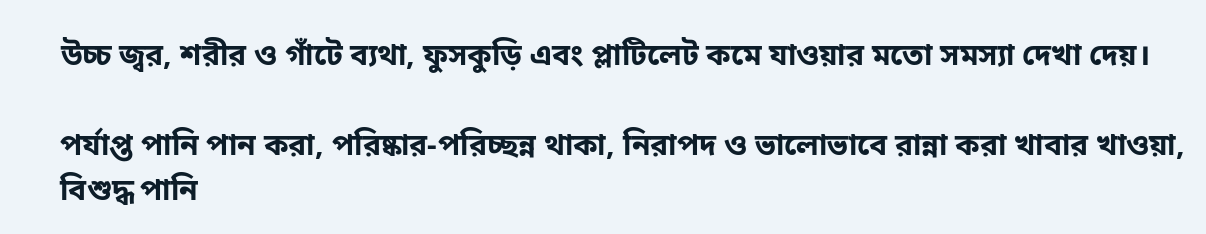উচ্চ জ্বর, শরীর ও গাঁটে ব্যথা, ফুসকুড়ি এবং প্লাটিলেট কমে যাওয়ার মতো সমস্যা দেখা দেয়।

পর্যাপ্ত পানি পান করা, পরিষ্কার-পরিচ্ছন্ন থাকা, নিরাপদ ও ভালোভাবে রান্না করা খাবার খাওয়া, বিশুদ্ধ পানি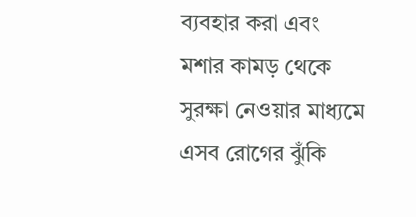ব্যবহার করা এবং মশার কামড় থেকে সুরক্ষা নেওয়ার মাধ্যমে এসব রোগের ঝুঁকি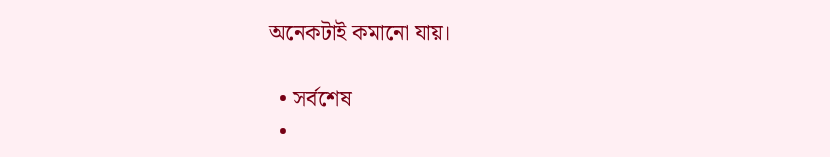অনেকটাই কমানো যায়।

  • সর্বশেষ
  •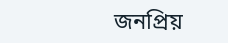জনপ্রিয়